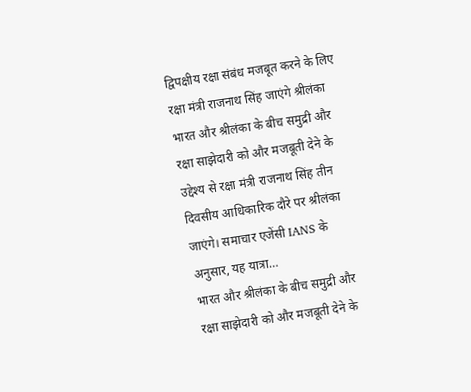द्विपक्षीय रक्षा संबंध मजबूत करने के लिए रक्षा मंत्री राजनाथ सिंह जाएंगे श्रीलंका
भारत और श्रीलंका के बीच समुद्री और रक्षा साझेदारी को और मजबूती देने के उद्देश्य से रक्षा मंत्री राजनाथ सिंह तीन दिवसीय आधिकारिक दौरे पर श्रीलंका जाएंगे। समाचार एजेंसी IANS के अनुसार, यह यात्रा…
भारत और श्रीलंका के बीच समुद्री और रक्षा साझेदारी को और मजबूती देने के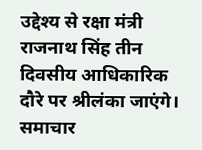उद्देश्य से रक्षा मंत्री राजनाथ सिंह तीन दिवसीय आधिकारिक दौरे पर श्रीलंका जाएंगे। समाचार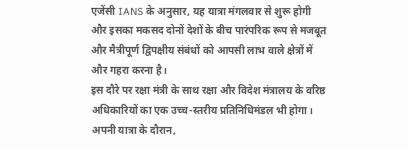एजेंसी IANS के अनुसार, यह यात्रा मंगलवार से शुरू होगी और इसका मकसद दोनों देशों के बीच पारंपरिक रूप से मजबूत और मैत्रीपूर्ण द्विपक्षीय संबंधों को आपसी लाभ वाले क्षेत्रों में और गहरा करना है।
इस दौरे पर रक्षा मंत्री के साथ रक्षा और विदेश मंत्रालय के वरिष्ठ अधिकारियों का एक उच्च-स्तरीय प्रतिनिधिमंडल भी होगा। अपनी यात्रा के दौरान,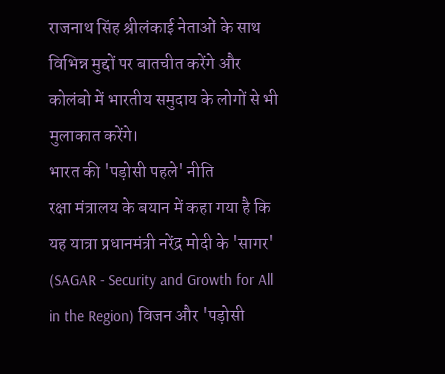राजनाथ सिंह श्रीलंकाई नेताओं के साथ विभिन्न मुद्दों पर बातचीत करेंगे और कोलंबो में भारतीय समुदाय के लोगों से भी मुलाकात करेंगे।
भारत की 'पड़ोसी पहले' नीति
रक्षा मंत्रालय के बयान में कहा गया है कि यह यात्रा प्रधानमंत्री नरेंद्र मोदी के 'सागर' (SAGAR - Security and Growth for All in the Region) विजन और 'पड़ोसी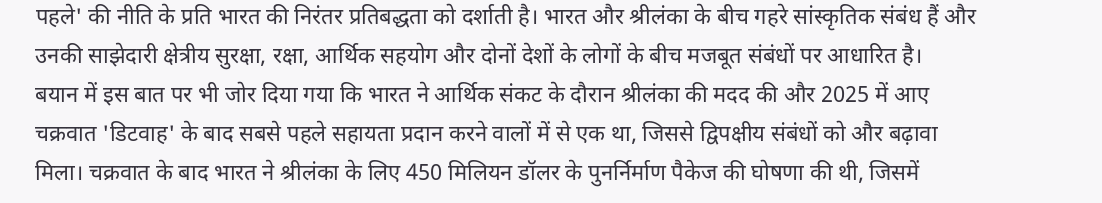पहले' की नीति के प्रति भारत की निरंतर प्रतिबद्धता को दर्शाती है। भारत और श्रीलंका के बीच गहरे सांस्कृतिक संबंध हैं और उनकी साझेदारी क्षेत्रीय सुरक्षा, रक्षा, आर्थिक सहयोग और दोनों देशों के लोगों के बीच मजबूत संबंधों पर आधारित है।
बयान में इस बात पर भी जोर दिया गया कि भारत ने आर्थिक संकट के दौरान श्रीलंका की मदद की और 2025 में आए चक्रवात 'डिटवाह' के बाद सबसे पहले सहायता प्रदान करने वालों में से एक था, जिससे द्विपक्षीय संबंधों को और बढ़ावा मिला। चक्रवात के बाद भारत ने श्रीलंका के लिए 450 मिलियन डॉलर के पुनर्निर्माण पैकेज की घोषणा की थी, जिसमें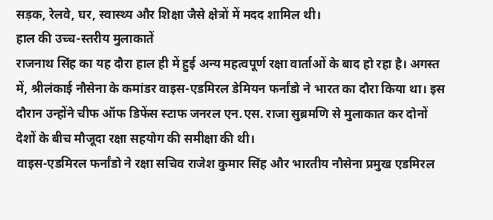सड़क, रेलवे, घर, स्वास्थ्य और शिक्षा जैसे क्षेत्रों में मदद शामिल थी।
हाल की उच्च-स्तरीय मुलाकातें
राजनाथ सिंह का यह दौरा हाल ही में हुई अन्य महत्वपूर्ण रक्षा वार्ताओं के बाद हो रहा है। अगस्त में, श्रीलंकाई नौसेना के कमांडर वाइस-एडमिरल डेमियन फर्नांडो ने भारत का दौरा किया था। इस दौरान उन्होंने चीफ ऑफ डिफेंस स्टाफ जनरल एन.एस. राजा सुब्रमणि से मुलाकात कर दोनों देशों के बीच मौजूदा रक्षा सहयोग की समीक्षा की थी।
वाइस-एडमिरल फर्नांडो ने रक्षा सचिव राजेश कुमार सिंह और भारतीय नौसेना प्रमुख एडमिरल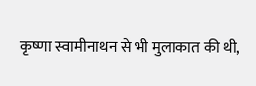कृष्णा स्वामीनाथन से भी मुलाकात की थी,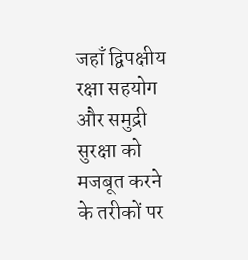जहाँ द्विपक्षीय रक्षा सहयोग और समुद्री सुरक्षा को मजबूत करने के तरीकों पर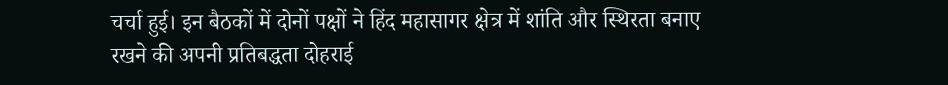चर्चा हुई। इन बैठकों में दोनों पक्षों ने हिंद महासागर क्षेत्र में शांति और स्थिरता बनाए रखने की अपनी प्रतिबद्धता दोहराई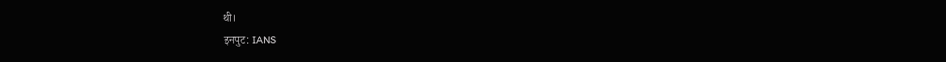थी।
इनपुट: IANS